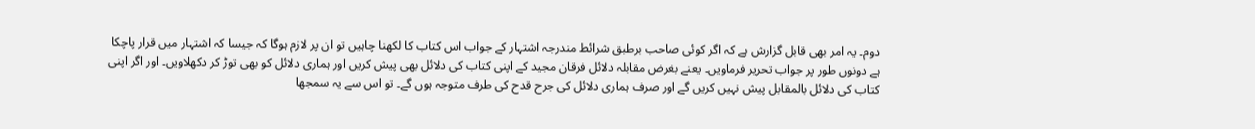دوم۔ یہ امر بھی قابل گزارش ہے کہ اگر کوئی صاحب برطبق شرائط مندرجہ اشتہار کے جواب اس کتاب کا لکھنا چاہیں تو ان پر لازم ہوگا کہ جیسا کہ اشتہار میں قرار پاچکا ہے دونوں طور پر جواب تحریر فرماویں۔ یعنے بغرض مقابلہ دلائل فرقان مجید کے اپنی کتاب کی دلائل بھی پیش کریں اور ہماری دلائل کو بھی توڑ کر دکھلاویں۔ اور اگر اپنی کتاب کی دلائل بالمقابل پیش نہیں کریں گے اور صرف ہماری دلائل کی جرح قدح کی طرف متوجہ ہوں گے۔ تو اس سے یہ سمجھا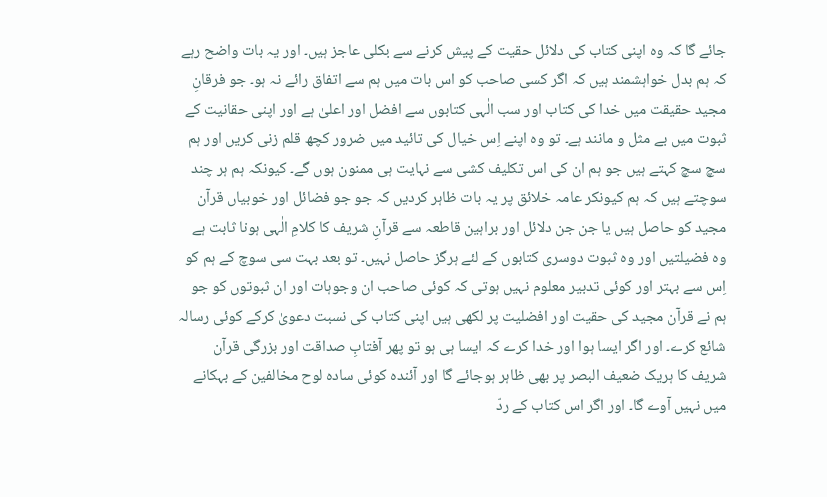جائے گا کہ وہ اپنی کتاب کی دلائل حقیت کے پیش کرنے سے بکلی عاجز ہیں۔ اور یہ بات واضح رہے کہ ہم بدل خواہشمند ہیں کہ اگر کسی صاحب کو اس بات میں ہم سے اتفاق رائے نہ ہو۔ جو فرقانِ مجید حقیقت میں خدا کی کتاب اور سب الٰہی کتابوں سے افضل اور اعلیٰ ہے اور اپنی حقانیت کے ثبوت میں بے مثل و مانند ہے۔ تو وہ اپنے اِس خیال کی تائید میں ضرور کچھ قلم زنی کریں اور ہم سچ سچ کہتے ہیں جو ہم ان کی اس تکلیف کشی سے نہایت ہی ممنون ہوں گے۔ کیونکہ ہم ہر چند سوچتے ہیں کہ ہم کیونکر عامہ خلائق پر یہ بات ظاہر کردیں کہ جو جو فضائل اور خوبیاں قرآن مجید کو حاصل ہیں یا جن جن دلائل اور براہین قاطعہ سے قرآنِ شریف کا کلامِ الٰہی ہونا ثابت ہے وہ فضیلتیں اور وہ ثبوت دوسری کتابوں کے لئے ہرگز حاصل نہیں۔ تو بعد بہت سی سوچ کے ہم کو اِس سے بہتر اور کوئی تدبیر معلوم نہیں ہوتی کہ کوئی صاحب ان وجوہات اور ان ثبوتوں کو جو ہم نے قرآن مجید کی حقیت اور افضلیت پر لکھی ہیں اپنی کتاب کی نسبت دعویٰ کرکے کوئی رسالہ شائع کرے۔ اور اگر ایسا ہوا اور خدا کرے کہ ایسا ہی ہو تو پھر آفتابِ صداقت اور بزرگی قرآن شریف کا ہریک ضعیف البصر پر بھی ظاہر ہوجائے گا اور آئندہ کوئی سادہ لوح مخالفین کے بہکانے میں نہیں آوے گا۔ اور اگر اس کتاب کے ردّ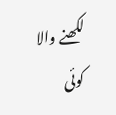لکھنے والا کوئی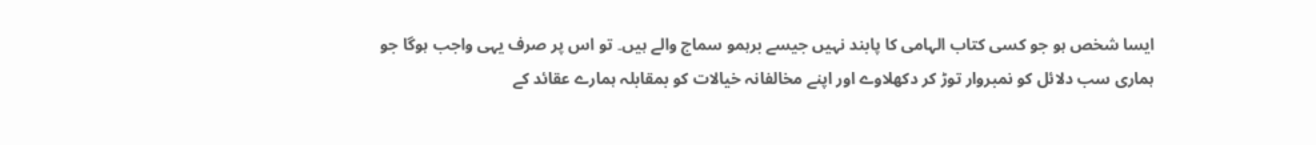ایسا شخص ہو جو کسی کتاب الہامی کا پابند نہیں جیسے برہمو سماج والے ہیں۔ تو اس پر صرف یہی واجب ہوگا جو ہماری سب دلائل کو نمبروار توڑ کر دکھلاوے اور اپنے مخالفانہ خیالات کو بمقابلہ ہمارے عقائد کے